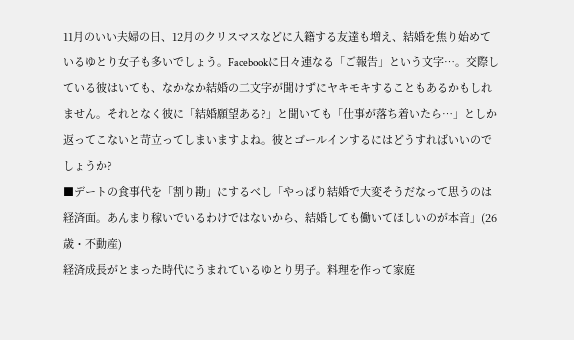11月のいい夫婦の日、12月のクリスマスなどに入籍する友達も増え、結婚を焦り始めているゆとり女子も多いでしょう。Facebookに日々連なる「ご報告」という文字…。交際している彼はいても、なかなか結婚の二文字が聞けずにヤキモキすることもあるかもしれません。それとなく彼に「結婚願望ある?」と聞いても「仕事が落ち着いたら…」としか返ってこないと苛立ってしまいますよね。彼とゴールインするにはどうすればいいのでしょうか?
■デートの食事代を「割り勘」にするべし「やっぱり結婚で大変そうだなって思うのは経済面。あんまり稼いでいるわけではないから、結婚しても働いてほしいのが本音」(26歳・不動産)
経済成長がとまった時代にうまれているゆとり男子。料理を作って家庭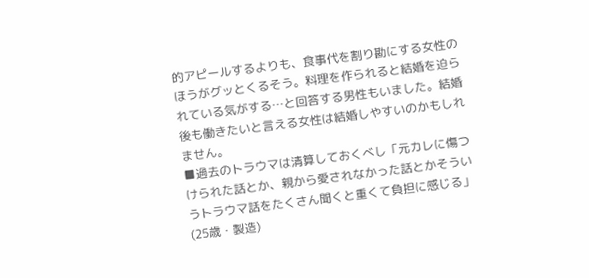的アピールするよりも、食事代を割り勘にする女性のほうがグッとくるそう。料理を作られると結婚を迫られている気がする…と回答する男性もいました。結婚後も働きたいと言える女性は結婚しやすいのかもしれません。
■過去のトラウマは清算しておくべし「元カレに傷つけられた話とか、親から愛されなかった話とかそういうトラウマ話をたくさん聞くと重くて負担に感じる」(25歳・製造)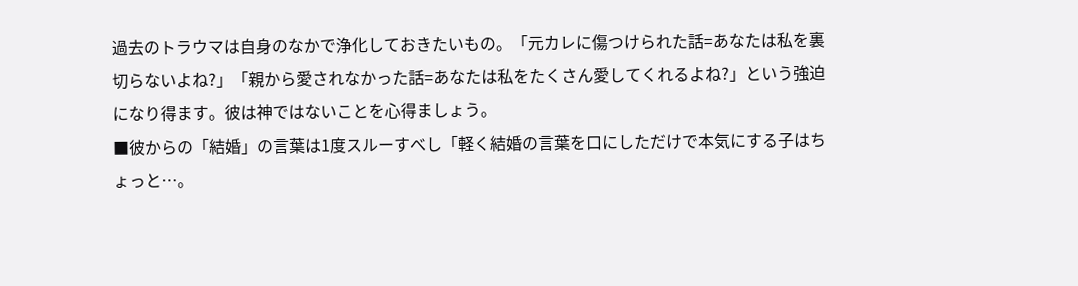過去のトラウマは自身のなかで浄化しておきたいもの。「元カレに傷つけられた話=あなたは私を裏切らないよね?」「親から愛されなかった話=あなたは私をたくさん愛してくれるよね?」という強迫になり得ます。彼は神ではないことを心得ましょう。
■彼からの「結婚」の言葉は1度スルーすべし「軽く結婚の言葉を口にしただけで本気にする子はちょっと…。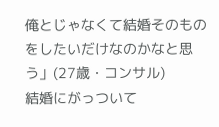俺とじゃなくて結婚そのものをしたいだけなのかなと思う」(27歳・コンサル)
結婚にがっついて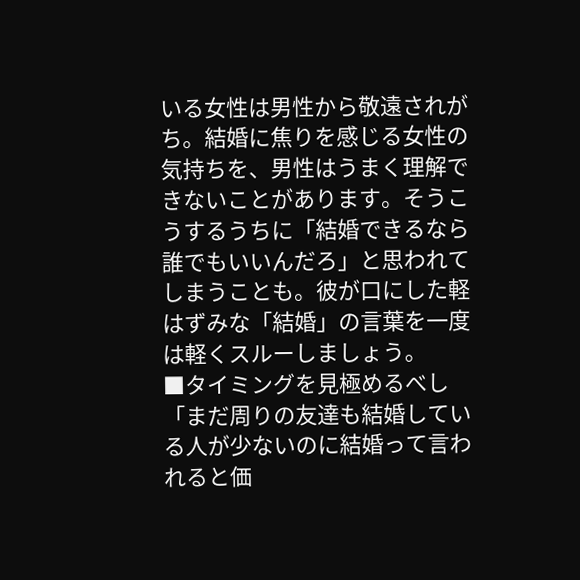いる女性は男性から敬遠されがち。結婚に焦りを感じる女性の気持ちを、男性はうまく理解できないことがあります。そうこうするうちに「結婚できるなら誰でもいいんだろ」と思われてしまうことも。彼が口にした軽はずみな「結婚」の言葉を一度は軽くスルーしましょう。
■タイミングを見極めるべし「まだ周りの友達も結婚している人が少ないのに結婚って言われると価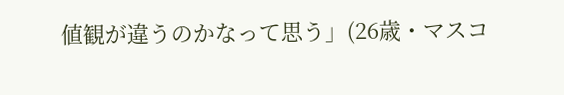値観が違うのかなって思う」(26歳・マスコ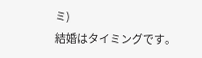ミ)
結婚はタイミングです。